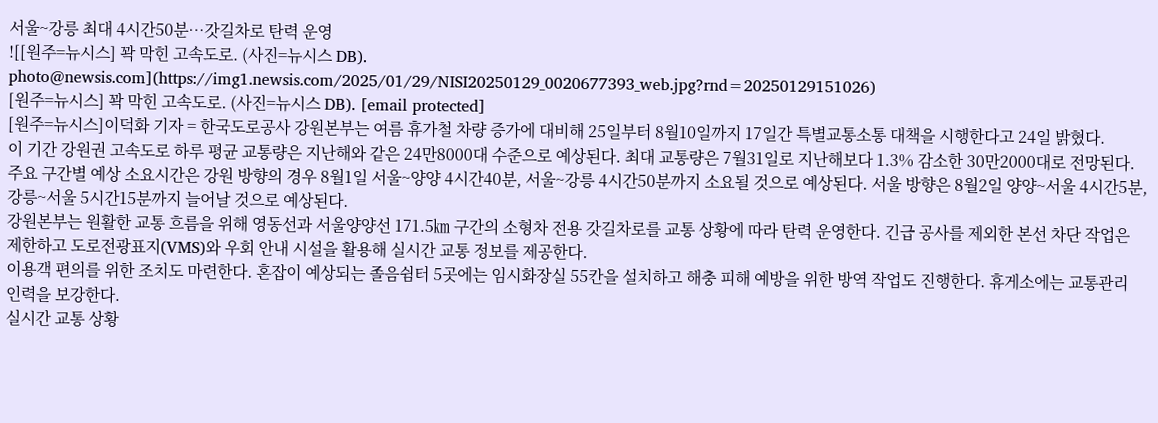서울~강릉 최대 4시간50분…갓길차로 탄력 운영
![[원주=뉴시스] 꽉 막힌 고속도로. (사진=뉴시스 DB). photo@newsis.com](https://img1.newsis.com/2025/01/29/NISI20250129_0020677393_web.jpg?rnd=20250129151026)
[원주=뉴시스] 꽉 막힌 고속도로. (사진=뉴시스 DB). [email protected]
[원주=뉴시스]이덕화 기자 = 한국도로공사 강원본부는 여름 휴가철 차량 증가에 대비해 25일부터 8월10일까지 17일간 특별교통소통 대책을 시행한다고 24일 밝혔다.
이 기간 강원권 고속도로 하루 평균 교통량은 지난해와 같은 24만8000대 수준으로 예상된다. 최대 교통량은 7월31일로 지난해보다 1.3% 감소한 30만2000대로 전망된다.
주요 구간별 예상 소요시간은 강원 방향의 경우 8월1일 서울~양양 4시간40분, 서울~강릉 4시간50분까지 소요될 것으로 예상된다. 서울 방향은 8월2일 양양~서울 4시간5분, 강릉~서울 5시간15분까지 늘어날 것으로 예상된다.
강원본부는 원활한 교통 흐름을 위해 영동선과 서울양양선 171.5㎞ 구간의 소형차 전용 갓길차로를 교통 상황에 따라 탄력 운영한다. 긴급 공사를 제외한 본선 차단 작업은 제한하고 도로전광표지(VMS)와 우회 안내 시설을 활용해 실시간 교통 정보를 제공한다.
이용객 편의를 위한 조치도 마련한다. 혼잡이 예상되는 졸음쉼터 5곳에는 임시화장실 55칸을 설치하고 해충 피해 예방을 위한 방역 작업도 진행한다. 휴게소에는 교통관리 인력을 보강한다.
실시간 교통 상황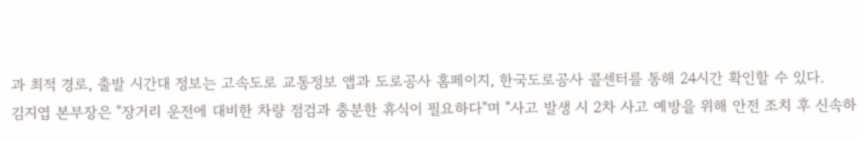과 최적 경로, 출발 시간대 정보는 고속도로 교통정보 앱과 도로공사 홈페이지, 한국도로공사 콜센터를 통해 24시간 확인할 수 있다.
김지엽 본부장은 "장거리 운전에 대비한 차량 점검과 충분한 휴식이 필요하다"며 "사고 발생 시 2차 사고 예방을 위해 안전 조치 후 신속하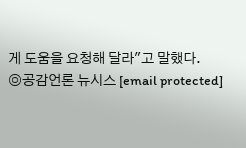게 도움을 요청해 달라"고 말했다.
◎공감언론 뉴시스 [email protected]